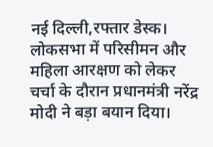नई दिल्ली,रफ्तार डेस्क। लोकसभा में परिसीमन और महिला आरक्षण को लेकर चर्चा के दौरान प्रधानमंत्री नरेंद्र मोदी ने बड़ा बयान दिया।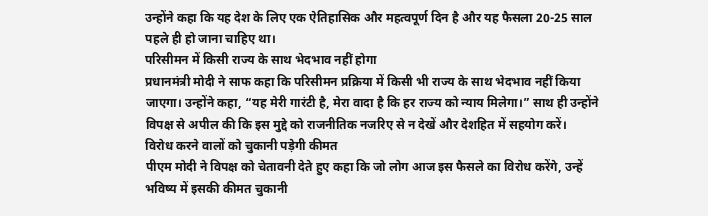उन्होंने कहा कि यह देश के लिए एक ऐतिहासिक और महत्वपूर्ण दिन है और यह फैसला 20-25 साल पहले ही हो जाना चाहिए था।
परिसीमन में किसी राज्य के साथ भेदभाव नहीं होगा
प्रधानमंत्री मोदी ने साफ कहा कि परिसीमन प्रक्रिया में किसी भी राज्य के साथ भेदभाव नहीं किया जाएगा। उन्होंने कहा, “यह मेरी गारंटी है, मेरा वादा है कि हर राज्य को न्याय मिलेगा।” साथ ही उन्होंने विपक्ष से अपील की कि इस मुद्दे को राजनीतिक नजरिए से न देखें और देशहित में सहयोग करें।
विरोध करने वालों को चुकानी पड़ेगी कीमत
पीएम मोदी ने विपक्ष को चेतावनी देते हुए कहा कि जो लोग आज इस फैसले का विरोध करेंगे, उन्हें भविष्य में इसकी कीमत चुकानी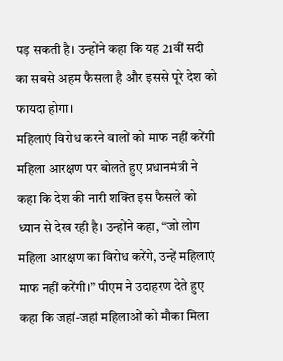पड़ सकती है। उन्होंने कहा कि यह 21वीं सदी का सबसे अहम फैसला है और इससे पूरे देश को फायदा होगा।
महिलाएं विरोध करने वालों को माफ नहीं करेंगी
महिला आरक्षण पर बोलते हुए प्रधानमंत्री ने कहा कि देश की नारी शक्ति इस फैसले को ध्यान से देख रही है। उन्होंने कहा, “जो लोग महिला आरक्षण का विरोध करेंगे, उन्हें महिलाएं माफ नहीं करेंगी।” पीएम ने उदाहरण देते हुए कहा कि जहां-जहां महिलाओं को मौका मिला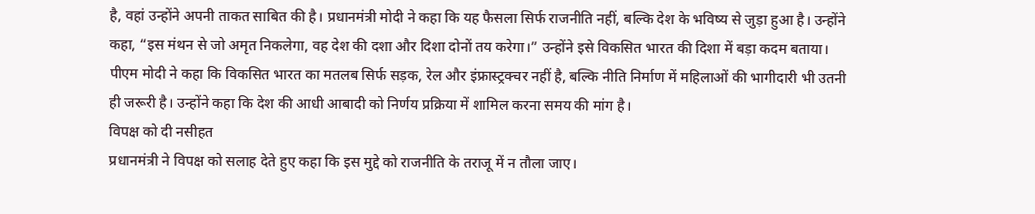है, वहां उन्होंने अपनी ताकत साबित की है। प्रधानमंत्री मोदी ने कहा कि यह फैसला सिर्फ राजनीति नहीं, बल्कि देश के भविष्य से जुड़ा हुआ है। उन्होंने कहा, “इस मंथन से जो अमृत निकलेगा, वह देश की दशा और दिशा दोनों तय करेगा।” उन्होंने इसे विकसित भारत की दिशा में बड़ा कदम बताया। पीएम मोदी ने कहा कि विकसित भारत का मतलब सिर्फ सड़क, रेल और इंफ्रास्ट्रक्चर नहीं है, बल्कि नीति निर्माण में महिलाओं की भागीदारी भी उतनी ही जरूरी है। उन्होंने कहा कि देश की आधी आबादी को निर्णय प्रक्रिया में शामिल करना समय की मांग है।
विपक्ष को दी नसीहत
प्रधानमंत्री ने विपक्ष को सलाह देते हुए कहा कि इस मुद्दे को राजनीति के तराजू में न तौला जाए।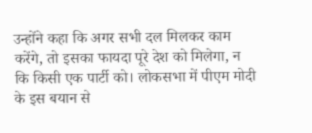उन्होंने कहा कि अगर सभी दल मिलकर काम करेंगे, तो इसका फायदा पूरे देश को मिलेगा, न कि किसी एक पार्टी को। लोकसभा में पीएम मोदी के इस बयान से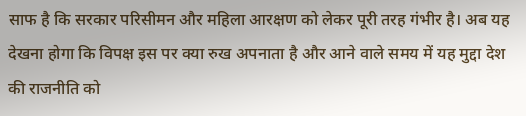साफ है कि सरकार परिसीमन और महिला आरक्षण को लेकर पूरी तरह गंभीर है। अब यह देखना होगा कि विपक्ष इस पर क्या रुख अपनाता है और आने वाले समय में यह मुद्दा देश की राजनीति को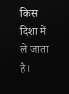किस दिशा में ले जाता है।